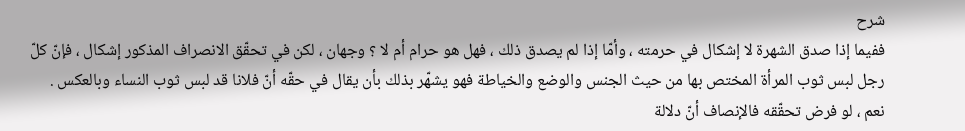شرح
ففيما إذا صدق الشهرة لا إشكال في حرمته ، وأمّا إذا لم يصدق ذلك ، فهل هو حرام أم لا ؟ وجهان ، لكن في تحقّق الانصراف المذكور إشكال ، فإنّ كلّ رجل لبس ثوب المرأة المختص بها من حيث الجنس والوضع والخياطة فهو يشهّر بذلك بأن يقال في حقّه أنّ فلانا قد لبس ثوب النساء وبالعكس .
نعم ، لو فرض تحقّقه فالإنصاف أنّ دلالة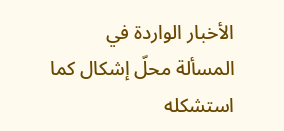الأخبار الواردة في المسألة محلّ إشكال كما استشكله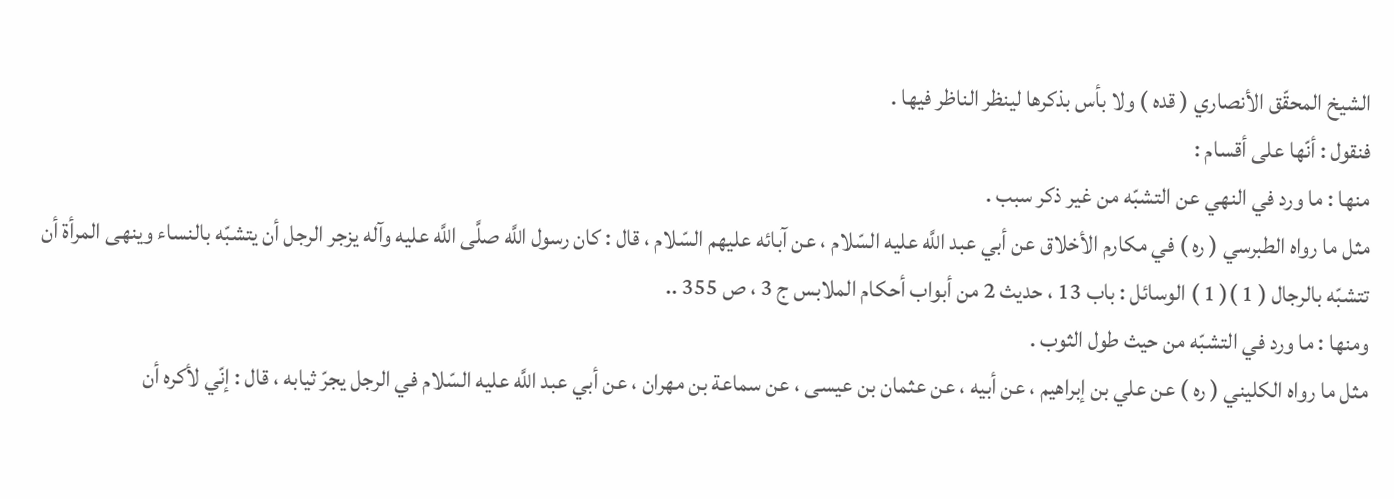الشيخ المحقّق الأنصاري ( قده ) ولا بأس بذكرها لينظر الناظر فيها .
فنقول : أنّها على أقسام :
منها : ما ورد في النهي عن التشبّه من غير ذكر سبب .
مثل ما رواه الطبرسي ( ره ) في مكارم الأخلاق عن أبي عبد اللَّه عليه السّلام ، عن آبائه عليهم السّلام ، قال : كان رسول اللَّه صلَّى اللَّه عليه وآله يزجر الرجل أن يتشبّه بالنساء وينهى المرأة أن تتشبّه بالرجال ( 1 )( 1 ) الوسائل : باب 13 ، حديث 2 من أبواب أحكام الملابس ج 3 ، ص 355 ..
ومنها : ما ورد في التشبّه من حيث طول الثوب .
مثل ما رواه الكليني ( ره ) عن علي بن إبراهيم ، عن أبيه ، عن عثمان بن عيسى ، عن سماعة بن مهران ، عن أبي عبد اللَّه عليه السّلام في الرجل يجرّ ثيابه ، قال : إنّي لأكره أن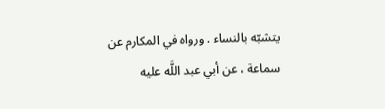يتشبّه بالنساء . ورواه في المكارم عن سماعة ، عن أبي عبد اللَّه عليه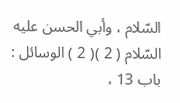السّلام ، وأبي الحسن عليه السّلام ( 2 )( 2 ) الوسائل : باب 13 ،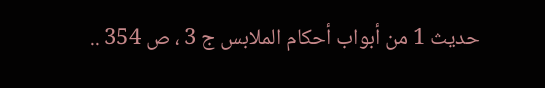حديث 1 من أبواب أحكام الملابس ج 3 ، ص 354 ..